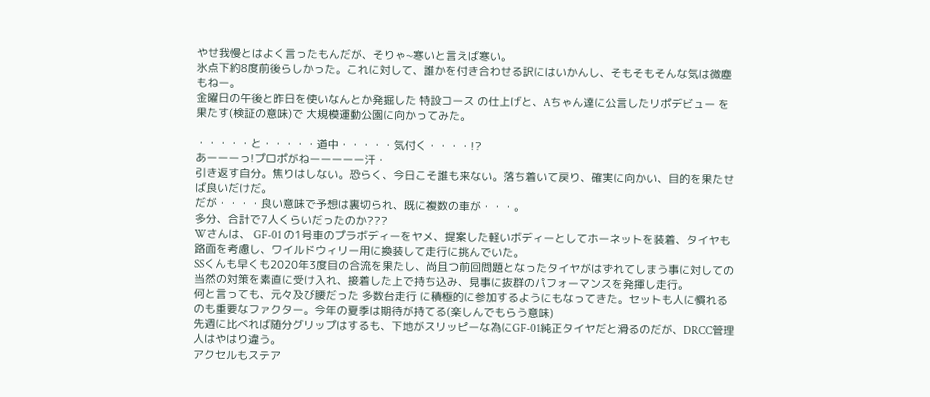やせ我慢とはよく言ったもんだが、そりゃ~寒いと言えば寒い。
氷点下約8度前後らしかった。これに対して、誰かを付き合わせる訳にはいかんし、そもそもそんな気は微塵もねー。
金曜日の午後と昨日を使いなんとか発掘した 特設コース の仕上げと、Aちゃん達に公言したリポデビュー を果たす(検証の意味)で 大規模運動公園に向かってみた。

・・・・・と・・・・・道中・・・・・気付く・・・・!?
あーーーっ!プロポがねーーーーー汗・
引き返す自分。焦りはしない。恐らく、今日こそ誰も来ない。落ち着いて戻り、確実に向かい、目的を果たせば良いだけだ。
だが・・・・良い意味で予想は裏切られ、既に複数の車が・・・。
多分、合計で7人くらいだったのか???
Wさんは、 GF-01 の1号車のプラボディーをヤメ、提案した軽いボディーとしてホーネットを装着、タイヤも路面を考慮し、ワイルドウィリー用に換装して走行に挑んでいた。
SSくんも早くも2020年3度目の合流を果たし、尚且つ前回問題となったタイヤがはずれてしまう事に対しての当然の対策を素直に受け入れ、接着した上で持ち込み、見事に抜群のパフォーマンスを発揮し走行。
何と言っても、元々及び腰だった 多数台走行 に積極的に参加するようにもなってきた。セットも人に慣れるのも重要なファクター。今年の夏季は期待が持てる(楽しんでもらう意味)
先週に比べれば随分グリップはするも、下地がスリッピーな為にGF-01純正タイヤだと滑るのだが、DRCC管理人はやはり違う。
アクセルもステア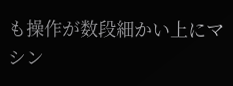も操作が数段細かい上にマシン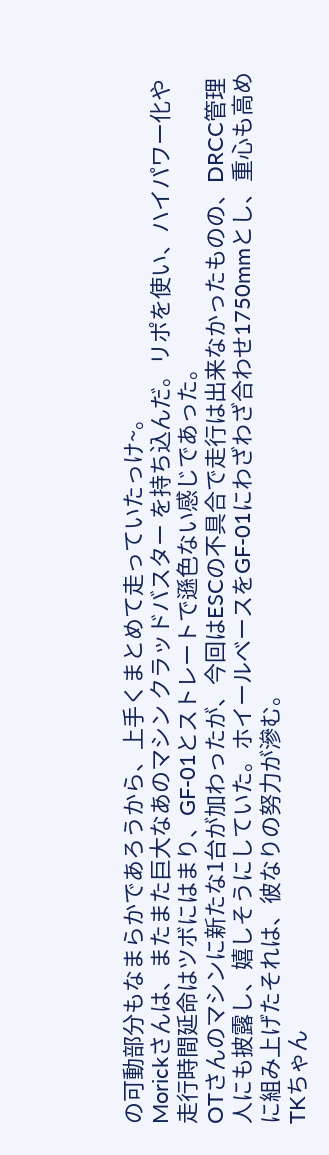の可動部分もなまらかであろうから、上手くまとめて走っていたっけ~。
Morickさんは、またまた巨大なあのマシン クラッドバスター を持ち込んだ。リポを使い、ハイパワー化や走行時間延命はツボにはまり、GF-01とストレートで遜色ない感じであった。
OTさんのマシンに新たな1台が加わったが、今回はESCの不具合で走行は出来なかったものの、DRCC管理人にも披露し、嬉しそうにしていた。ホイールベースをGF-01にわざわざ合わせ1750mmとし、重心も高めに組み上げたそれは、彼なりの努力が滲む。
TKちゃん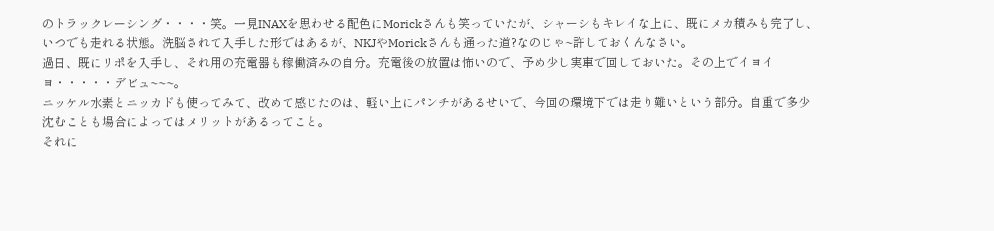のトラックレーシング・・・・笑。一見INAXを思わせる配色にMorickさんも笑っていたが、シャーシもキレイな上に、既にメカ積みも完了し、いつでも走れる状態。洗脳されて入手した形ではあるが、NKJやMorickさんも通った道?なのじゃ~許しておくんなさい。
過日、既にリポを入手し、それ用の充電器も稼働済みの自分。充電後の放置は怖いので、予め少し実車で回しておいた。その上でイヨイヨ・・・・・デビュ~~~。
ニッケル水素とニッカドも使ってみて、改めて感じたのは、軽い上にパンチがあるせいで、今回の環境下では走り難いという部分。自重で多少沈むことも場合によってはメリットがあるってこと。
それに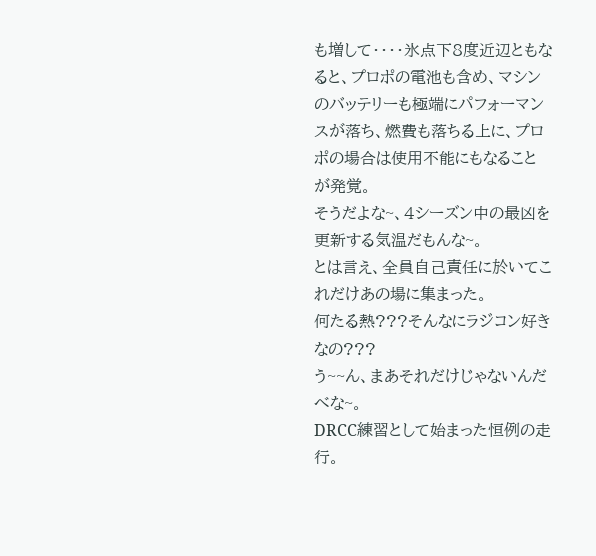も増して・・・・氷点下8度近辺ともなると、プロポの電池も含め、マシンのバッテリーも極端にパフォーマンスが落ち、燃費も落ちる上に、プロポの場合は使用不能にもなることが発覚。
そうだよな~、4シーズン中の最凶を更新する気温だもんな~。
とは言え、全員自己責任に於いてこれだけあの場に集まった。
何たる熱???そんなにラジコン好きなの???
う~~ん、まあそれだけじゃないんだべな~。
DRCC練習として始まった恒例の走行。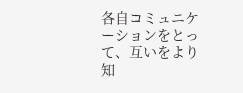各自コミュニケーションをとって、互いをより知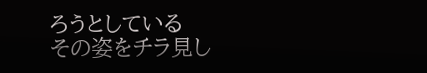ろうとしている
その姿をチラ見し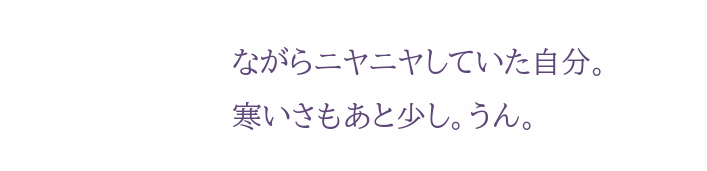ながらニヤニヤしていた自分。
寒いさもあと少し。うん。